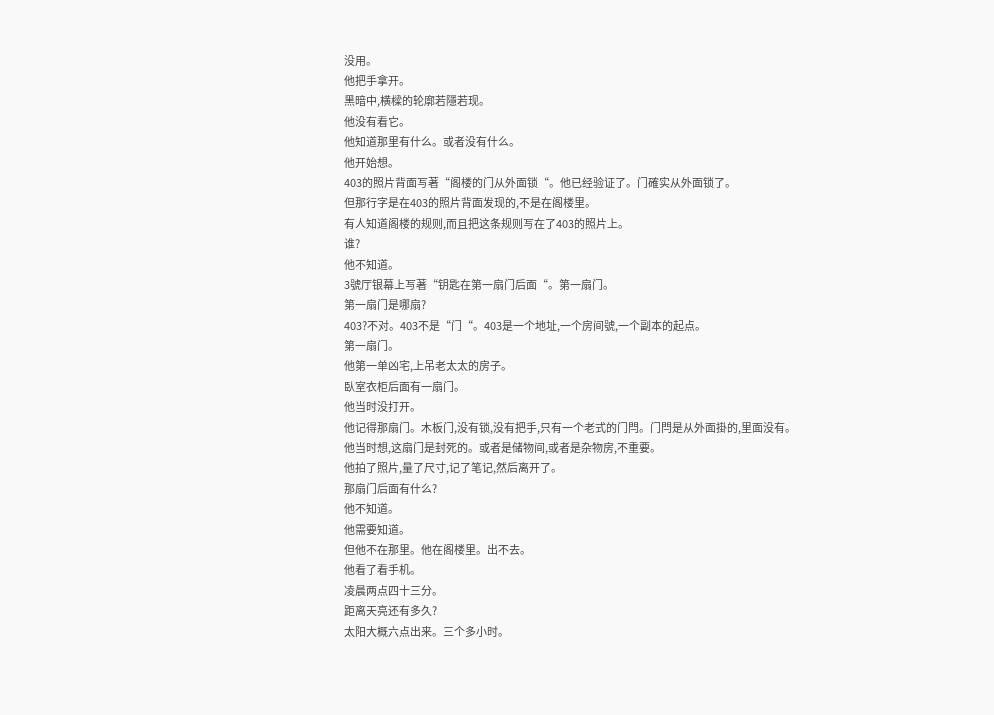没用。
他把手拿开。
黑暗中,横樑的轮廓若隱若现。
他没有看它。
他知道那里有什么。或者没有什么。
他开始想。
403的照片背面写著“阁楼的门从外面锁“。他已经验证了。门確实从外面锁了。
但那行字是在403的照片背面发现的,不是在阁楼里。
有人知道阁楼的规则,而且把这条规则写在了403的照片上。
谁?
他不知道。
3號厅银幕上写著“钥匙在第一扇门后面“。第一扇门。
第一扇门是哪扇?
403?不对。403不是“门“。403是一个地址,一个房间號,一个副本的起点。
第一扇门。
他第一单凶宅,上吊老太太的房子。
臥室衣柜后面有一扇门。
他当时没打开。
他记得那扇门。木板门,没有锁,没有把手,只有一个老式的门閂。门閂是从外面掛的,里面没有。
他当时想,这扇门是封死的。或者是储物间,或者是杂物房,不重要。
他拍了照片,量了尺寸,记了笔记,然后离开了。
那扇门后面有什么?
他不知道。
他需要知道。
但他不在那里。他在阁楼里。出不去。
他看了看手机。
凌晨两点四十三分。
距离天亮还有多久?
太阳大概六点出来。三个多小时。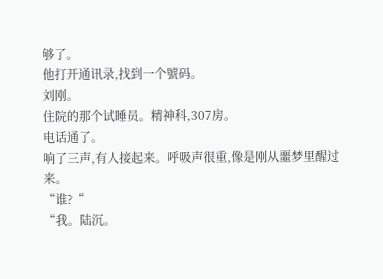够了。
他打开通讯录,找到一个號码。
刘刚。
住院的那个试睡员。精神科,307房。
电话通了。
响了三声,有人接起来。呼吸声很重,像是刚从噩梦里醒过来。
“谁?“
“我。陆沉。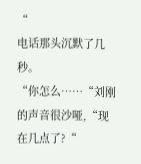“
电话那头沉默了几秒。
“你怎么……“刘刚的声音很沙哑,“现在几点了?“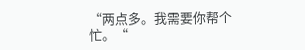“两点多。我需要你帮个忙。“